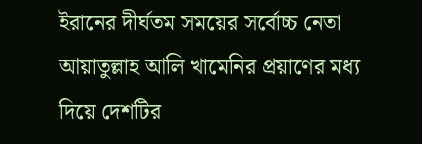ইরানের দীর্ঘতম সময়ের সর্বোচ্চ নেতা আয়াতুল্লাহ আলি খামেনির প্রয়াণের মধ্য দিয়ে দেশটির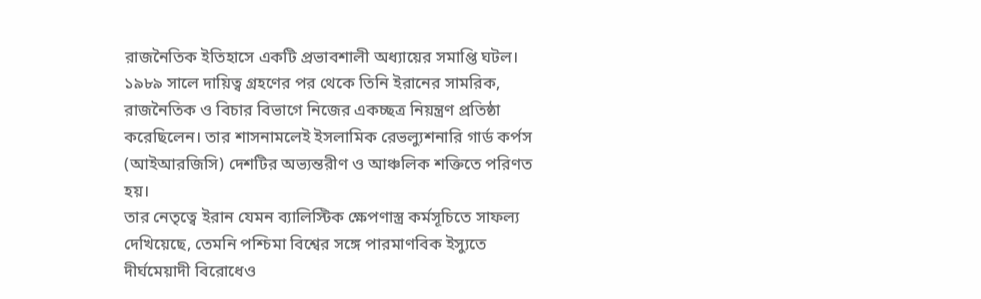রাজনৈতিক ইতিহাসে একটি প্রভাবশালী অধ্যায়ের সমাপ্তি ঘটল। ১৯৮৯ সালে দায়িত্ব গ্রহণের পর থেকে তিনি ইরানের সামরিক, রাজনৈতিক ও বিচার বিভাগে নিজের একচ্ছত্র নিয়ন্ত্রণ প্রতিষ্ঠা করেছিলেন। তার শাসনামলেই ইসলামিক রেভল্যুশনারি গার্ড কর্পস (আইআরজিসি) দেশটির অভ্যন্তরীণ ও আঞ্চলিক শক্তিতে পরিণত হয়।
তার নেতৃত্বে ইরান যেমন ব্যালিস্টিক ক্ষেপণাস্ত্র কর্মসূচিতে সাফল্য দেখিয়েছে, তেমনি পশ্চিমা বিশ্বের সঙ্গে পারমাণবিক ইস্যুতে দীর্ঘমেয়াদী বিরোধেও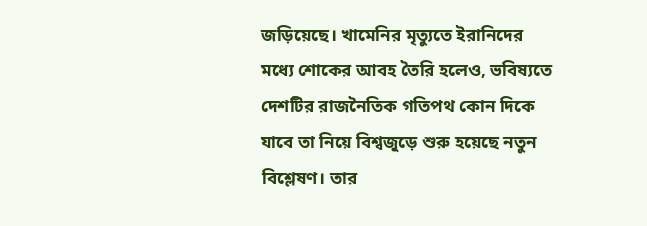জড়িয়েছে। খামেনির মৃত্যুতে ইরানিদের মধ্যে শোকের আবহ তৈরি হলেও, ভবিষ্যতে দেশটির রাজনৈতিক গতিপথ কোন দিকে যাবে তা নিয়ে বিশ্বজুড়ে শুরু হয়েছে নতুন বিশ্লেষণ। তার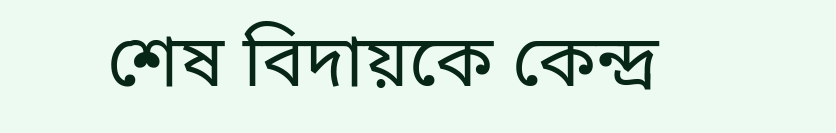শেষ বিদায়কে কেন্দ্র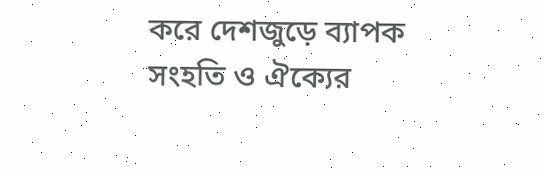করে দেশজুড়ে ব্যাপক সংহতি ও ঐক্যের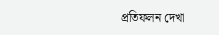প্রতিফলন দেখা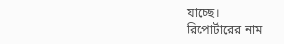যাচ্ছে।
রিপোর্টারের নাম